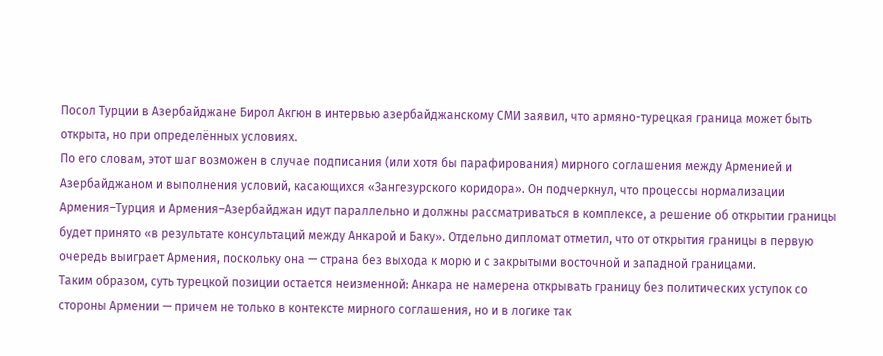Посол Турции в Азербайджане Бирол Акгюн в интервью азербайджанскому СМИ заявил, что армяно-турецкая граница может быть открыта, но при определённых условиях.
По его словам, этот шаг возможен в случае подписания (или хотя бы парафирования) мирного соглашения между Арменией и Азербайджаном и выполнения условий, касающихся «Зангезурского коридора». Он подчеркнул, что процессы нормализации Армения–Турция и Армения–Азербайджан идут параллельно и должны рассматриваться в комплексе, а решение об открытии границы будет принято «в результате консультаций между Анкарой и Баку». Отдельно дипломат отметил, что от открытия границы в первую очередь выиграет Армения, поскольку она — страна без выхода к морю и с закрытыми восточной и западной границами.
Таким образом, суть турецкой позиции остается неизменной: Анкара не намерена открывать границу без политических уступок со стороны Армении — причем не только в контексте мирного соглашения, но и в логике так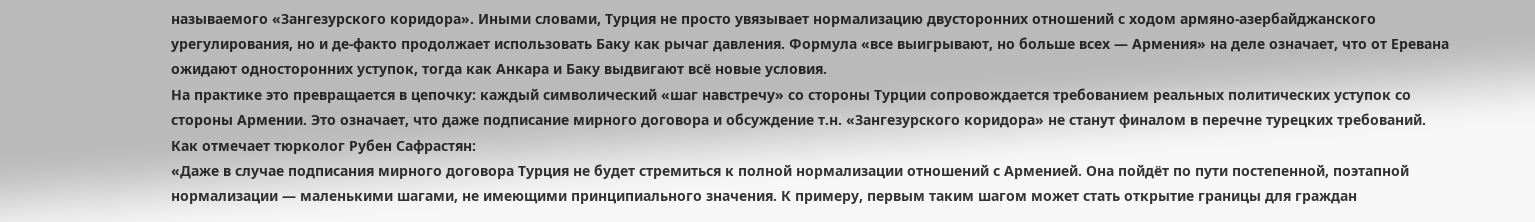называемого «Зангезурского коридора». Иными словами, Турция не просто увязывает нормализацию двусторонних отношений с ходом армяно-азербайджанского урегулирования, но и де-факто продолжает использовать Баку как рычаг давления. Формула «все выигрывают, но больше всех — Армения» на деле означает, что от Еревана ожидают односторонних уступок, тогда как Анкара и Баку выдвигают всё новые условия.
На практике это превращается в цепочку: каждый символический «шаг навстречу» со стороны Турции сопровождается требованием реальных политических уступок со стороны Армении. Это означает, что даже подписание мирного договора и обсуждение т.н. «Зангезурского коридора» не станут финалом в перечне турецких требований.
Как отмечает тюрколог Рубен Сафрастян:
«Даже в случае подписания мирного договора Турция не будет стремиться к полной нормализации отношений с Арменией. Она пойдёт по пути постепенной, поэтапной нормализации — маленькими шагами, не имеющими принципиального значения. К примеру, первым таким шагом может стать открытие границы для граждан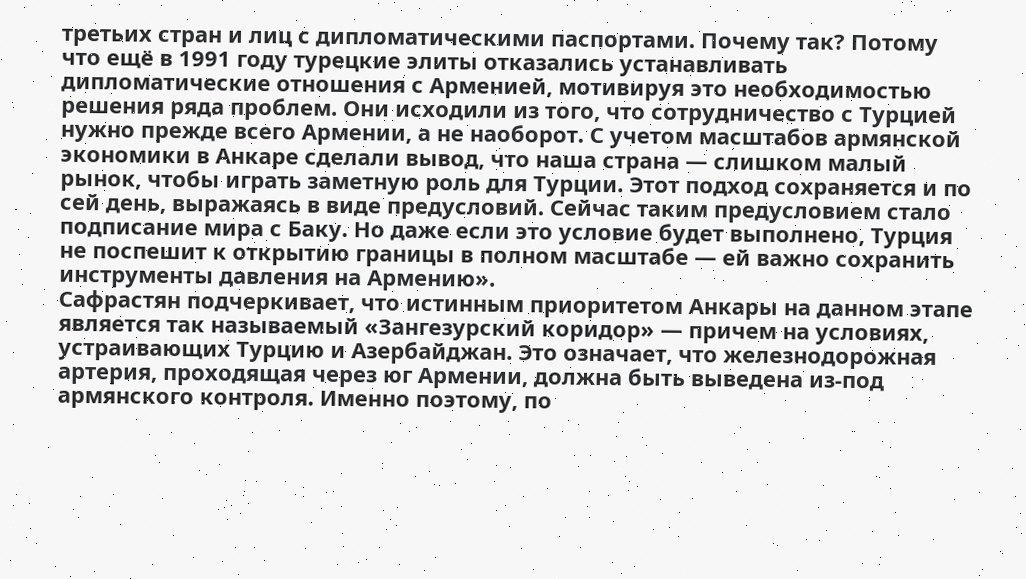третьих стран и лиц с дипломатическими паспортами. Почему так? Потому что ещё в 1991 году турецкие элиты отказались устанавливать дипломатические отношения с Арменией, мотивируя это необходимостью решения ряда проблем. Они исходили из того, что сотрудничество с Турцией нужно прежде всего Армении, а не наоборот. С учетом масштабов армянской экономики в Анкаре сделали вывод, что наша страна — слишком малый рынок, чтобы играть заметную роль для Турции. Этот подход сохраняется и по сей день, выражаясь в виде предусловий. Сейчас таким предусловием стало подписание мира с Баку. Но даже если это условие будет выполнено, Турция не поспешит к открытию границы в полном масштабе — ей важно сохранить инструменты давления на Армению».
Сафрастян подчеркивает, что истинным приоритетом Анкары на данном этапе является так называемый «Зангезурский коридор» — причем на условиях, устраивающих Турцию и Азербайджан. Это означает, что железнодорожная артерия, проходящая через юг Армении, должна быть выведена из-под армянского контроля. Именно поэтому, по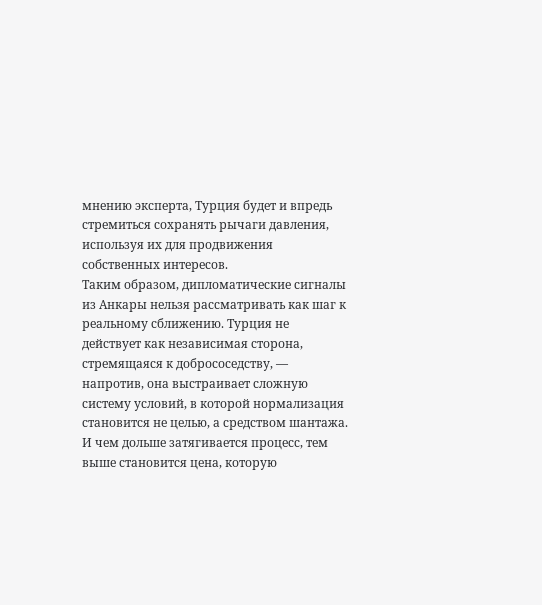мнению эксперта, Турция будет и впредь стремиться сохранять рычаги давления, используя их для продвижения собственных интересов.
Таким образом, дипломатические сигналы из Анкары нельзя рассматривать как шаг к реальному сближению. Турция не действует как независимая сторона, стремящаяся к добрососедству, — напротив, она выстраивает сложную систему условий, в которой нормализация становится не целью, а средством шантажа. И чем дольше затягивается процесс, тем выше становится цена, которую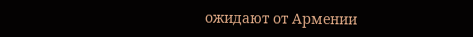ожидают от Армении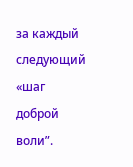за каждый следующий «шаг доброй воли”.